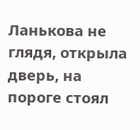Ланькова не глядя, открыла дверь, на пороге стоял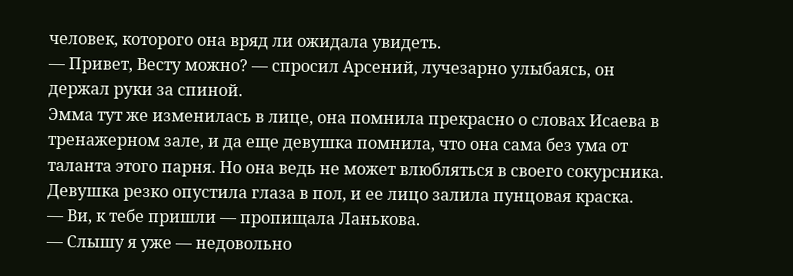человек, которого она вряд ли ожидала увидеть.
— Привет, Весту можно? — спросил Арсений, лучезарно улыбаясь, он держал руки за спиной.
Эмма тут же изменилась в лице, она помнила прекрасно о словах Исаева в тренажерном зале, и да еще девушка помнила, что она сама без ума от таланта этого парня. Но она ведь не может влюбляться в своего сокурсника. Девушка резко опустила глаза в пол, и ее лицо залила пунцовая краска.
— Ви, к тебе пришли — пропищала Ланькова.
— Слышу я уже — недовольно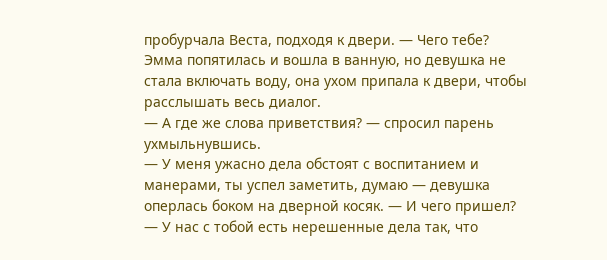пробурчала Веста, подходя к двери. — Чего тебе?
Эмма попятилась и вошла в ванную, но девушка не стала включать воду, она ухом припала к двери, чтобы расслышать весь диалог.
— А где же слова приветствия? — спросил парень ухмыльнувшись.
— У меня ужасно дела обстоят с воспитанием и манерами, ты успел заметить, думаю — девушка оперлась боком на дверной косяк. — И чего пришел?
— У нас с тобой есть нерешенные дела так, что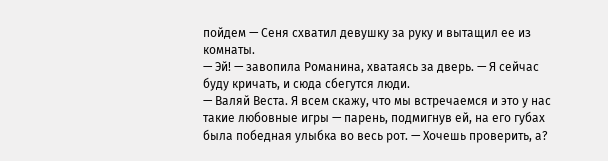пойдем — Сеня схватил девушку за руку и вытащил ее из комнаты.
— Эй! — завопила Романина, хватаясь за дверь. — Я сейчас буду кричать, и сюда сбегутся люди.
— Валяй Веста. Я всем скажу, что мы встречаемся и это у нас такие любовные игры — парень, подмигнув ей, на его губах была победная улыбка во весь рот. — Хочешь проверить, а?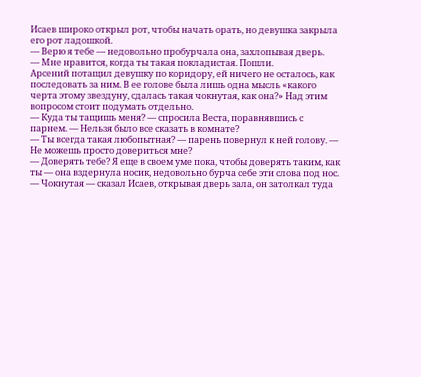Исаев широко открыл рот, чтобы начать орать, но девушка закрыла его рот ладошкой.
— Верю я тебе — недовольно пробурчала она, захлопывая дверь.
— Мне нравится, когда ты такая покладистая. Пошли.
Арсений потащил девушку по коридору, ей ничего не осталось, как последовать за ним. В ее голове была лишь одна мысль «какого черта этому звездуну, сдалась такая чокнутая, как она?» Над этим вопросом стоит подумать отдельно.
— Куда ты тащишь меня? — спросила Веста, поравнявшись с парнем. — Нельзя было все сказать в комнате?
— Ты всегда такая любопытная? — парень повернул к ней голову. — Не можешь просто довериться мне?
— Доверять тебе? Я еще в своем уме пока, чтобы доверять таким, как ты — она вздернула носик, недовольно бурча себе эти слова под нос.
— Чокнутая — сказал Исаев, открывая дверь зала, он затолкал туда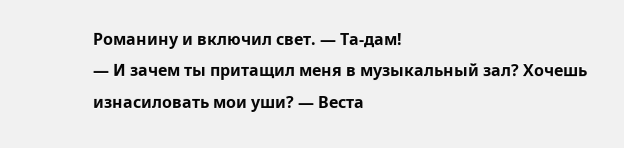Романину и включил свет. — Та-дам!
— И зачем ты притащил меня в музыкальный зал? Хочешь изнасиловать мои уши? — Веста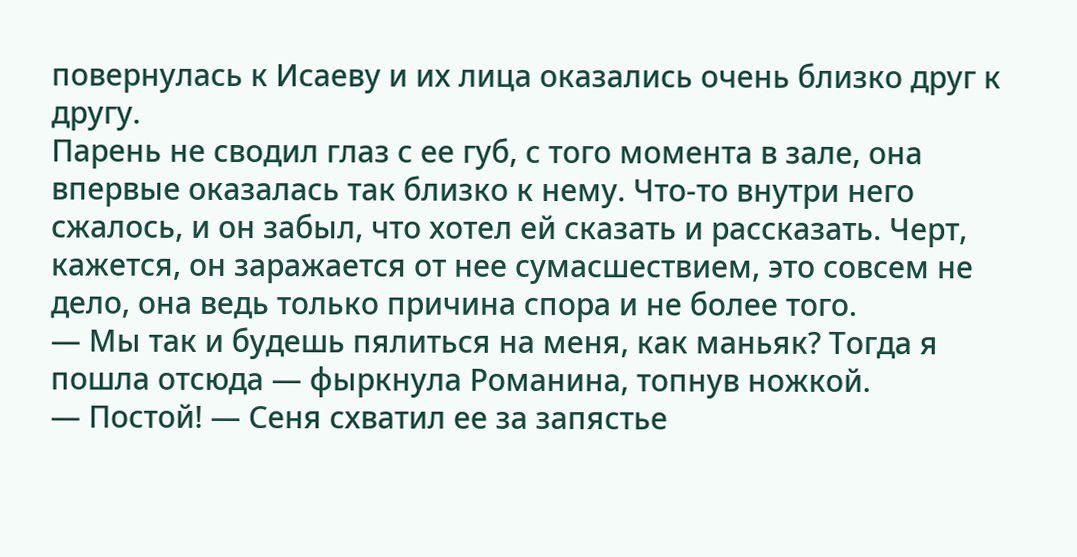повернулась к Исаеву и их лица оказались очень близко друг к другу.
Парень не сводил глаз с ее губ, с того момента в зале, она впервые оказалась так близко к нему. Что-то внутри него сжалось, и он забыл, что хотел ей сказать и рассказать. Черт, кажется, он заражается от нее сумасшествием, это совсем не дело, она ведь только причина спора и не более того.
— Мы так и будешь пялиться на меня, как маньяк? Тогда я пошла отсюда — фыркнула Романина, топнув ножкой.
— Постой! — Сеня схватил ее за запястье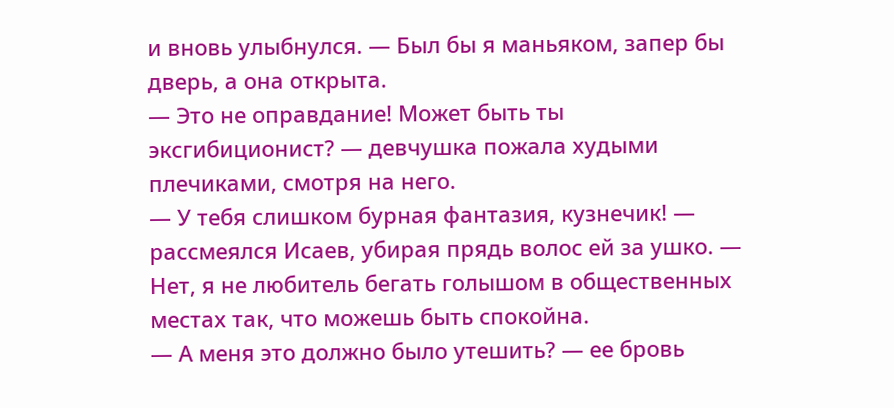и вновь улыбнулся. — Был бы я маньяком, запер бы дверь, а она открыта.
— Это не оправдание! Может быть ты эксгибиционист? — девчушка пожала худыми плечиками, смотря на него.
— У тебя слишком бурная фантазия, кузнечик! — рассмеялся Исаев, убирая прядь волос ей за ушко. — Нет, я не любитель бегать голышом в общественных местах так, что можешь быть спокойна.
— А меня это должно было утешить? — ее бровь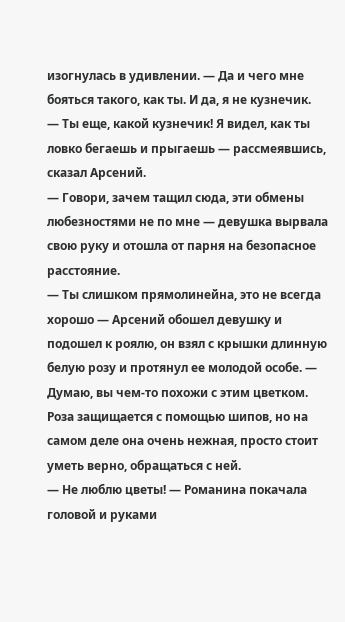изогнулась в удивлении. — Да и чего мне бояться такого, как ты. И да, я не кузнечик.
— Ты еще, какой кузнечик! Я видел, как ты ловко бегаешь и прыгаешь — рассмеявшись, сказал Арсений.
— Говори, зачем тащил сюда, эти обмены любезностями не по мне — девушка вырвала свою руку и отошла от парня на безопасное расстояние.
— Ты слишком прямолинейна, это не всегда хорошо — Арсений обошел девушку и подошел к роялю, он взял с крышки длинную белую розу и протянул ее молодой особе. — Думаю, вы чем-то похожи с этим цветком. Роза защищается с помощью шипов, но на самом деле она очень нежная, просто стоит уметь верно, обращаться с ней.
— Не люблю цветы! — Романина покачала головой и руками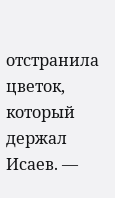отстранила цветок, который держал Исаев. —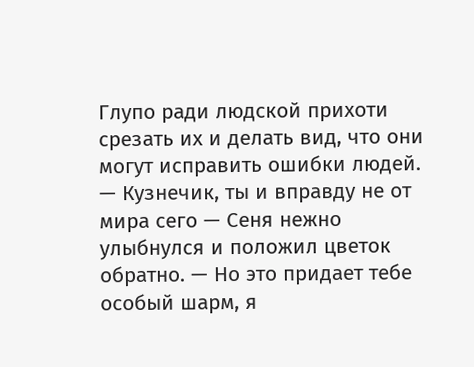Глупо ради людской прихоти срезать их и делать вид, что они могут исправить ошибки людей.
— Кузнечик, ты и вправду не от мира сего — Сеня нежно улыбнулся и положил цветок обратно. — Но это придает тебе особый шарм, я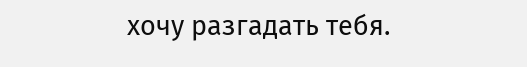хочу разгадать тебя.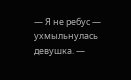— Я не ребус — ухмыльнулась девушка. —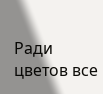Ради цветов все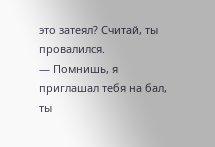это затеял? Считай, ты провалился.
— Помнишь, я приглашал тебя на бал, ты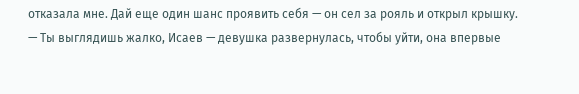отказала мне. Дай еще один шанс проявить себя — он сел за рояль и открыл крышку.
— Ты выглядишь жалко, Исаев — девушка развернулась, чтобы уйти, она впервые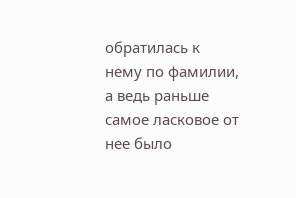обратилась к нему по фамилии, а ведь раньше самое ласковое от нее было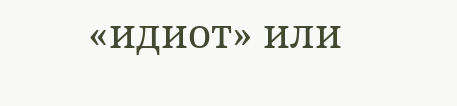«идиот» или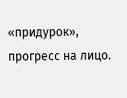«придурок», прогресс на лицо.